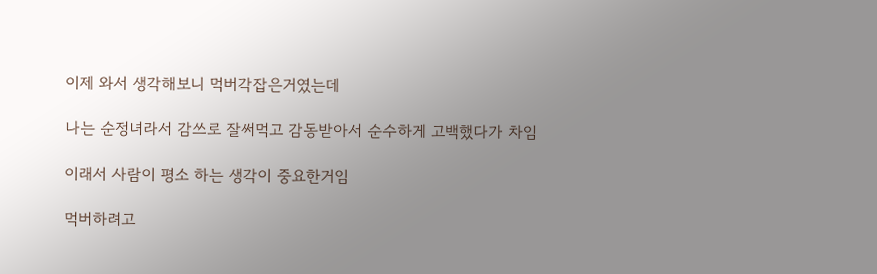이제 와서 생각해보니 먹버각잡은거였는데

나는 순정녀라서 감쓰로 잘써먹고 감동받아서 순수하게 고백했다가 차임

이래서 사람이 평소 하는 생각이 중요한거임

먹버하려고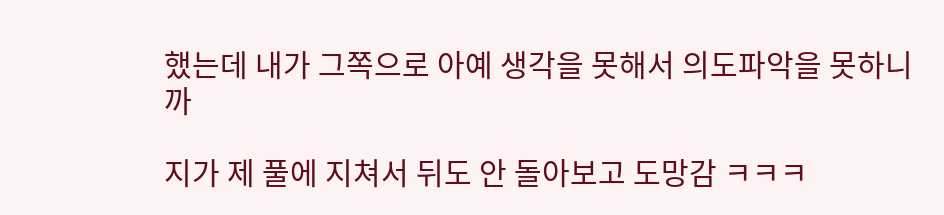했는데 내가 그쪽으로 아예 생각을 못해서 의도파악을 못하니까

지가 제 풀에 지쳐서 뒤도 안 돌아보고 도망감 ㅋㅋㅋ